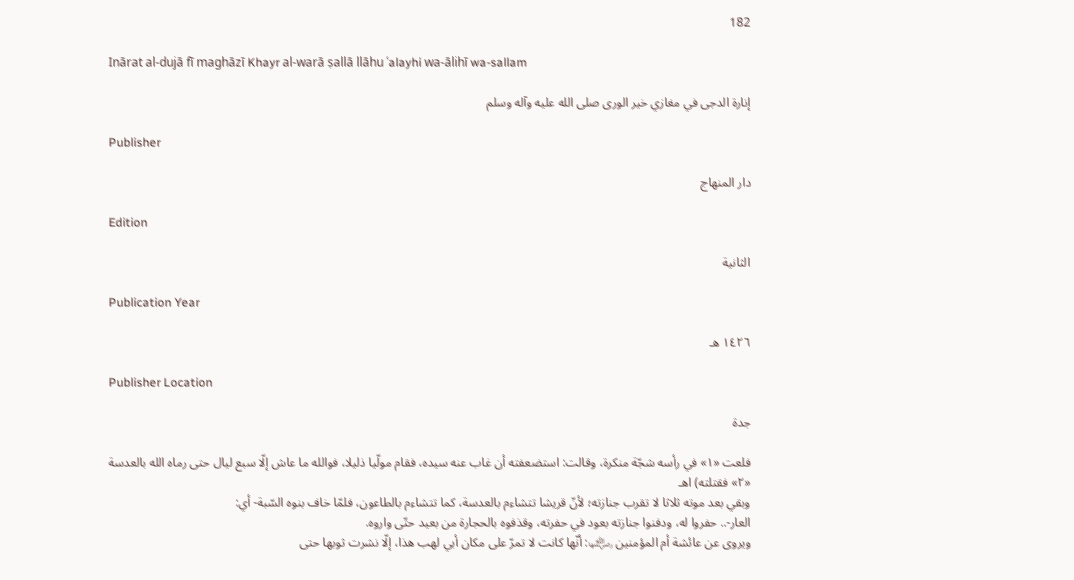182

Inārat al-dujā fī maghāzī Khayr al-warā ṣallā llāhu ʿalayhi wa-ālihī wa-sallam

إنارة الدجى في مغازي خير الورى صلى الله عليه وآله وسلم

Publisher

دار المنهاج

Edition

الثانية

Publication Year

١٤٢٦ هـ

Publisher Location

جدة

فلعت «١» في رأسه شجّة منكرة، وقالت: استضعفته أن غاب عنه سيده، فقام مولّيا ذليلا، فوالله ما عاش إلّا سبع ليال حتى رماه الله بالعدسة «٢» فقتلته) اهـ
وبقي بعد موته ثلاثا لا تقرب جنازته؛ لأنّ قريشا تتشاءم بالعدسة، كما تتشاءم بالطاعون، فلمّا خاف بنوه السّبة- أي:
العار-.. حفروا له، ودفنوا جنازته بعود في حفرته، وقذفوه بالحجارة من بعيد حتّى واروه.
ويروى عن عائشة أم المؤمنين ﵂: أنّها كانت لا تمرّ على مكان أبي لهب هذا، إلّا نشرت ثوبها حتى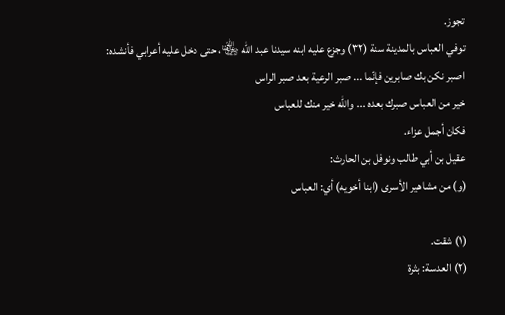تجوز.
توفي العباس بالمدينة سنة (٣٢) وجزع عليه ابنه سيدنا عبد الله ﵄، حتى دخل عليه أعرابي فأنشده:
اصبر نكن بك صابرين فإنّما ... صبر الرعية بعد صبر الراس
خير من العباس صبرك بعده ... والله خير منك للعباس
فكان أجمل عزاء.
عقيل بن أبي طالب ونوفل بن الحارث:
(و) من مشاهير الأسرى (ابنا أخويه) أي: العباس

(١) شقت.
(٢) العدسة: بثرة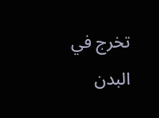تخرج في البدن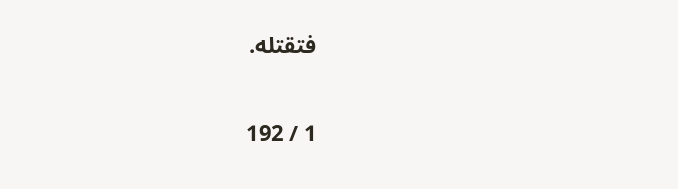فتقتله.

1 / 192